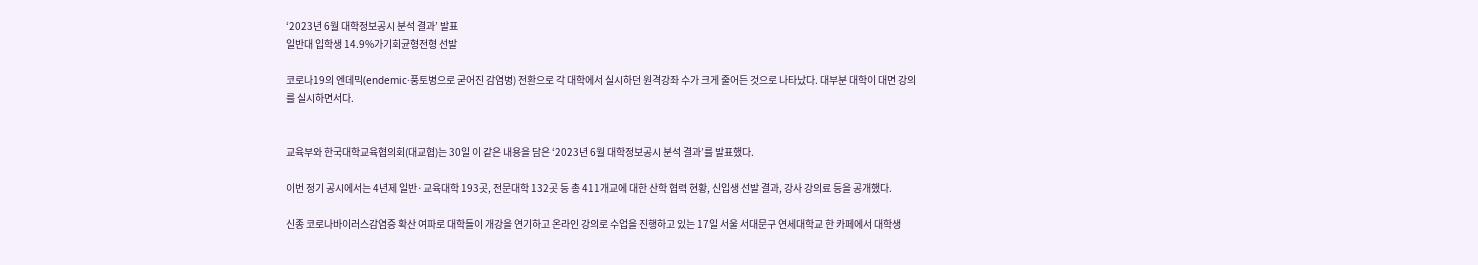‘2023년 6월 대학정보공시 분석 결과’ 발표
일반대 입학생 14.9%가기회균형전형 선발

코로나19의 엔데믹(endemic·풍토병으로 굳어진 감염병) 전환으로 각 대학에서 실시하던 원격강좌 수가 크게 줄어든 것으로 나타났다. 대부분 대학이 대면 강의를 실시하면서다.


교육부와 한국대학교육협의회(대교협)는 30일 이 같은 내용을 담은 ‘2023년 6월 대학정보공시 분석 결과’를 발표했다.

이번 정기 공시에서는 4년제 일반·교육대학 193곳, 전문대학 132곳 등 총 411개교에 대한 산학 협력 현황, 신입생 선발 결과, 강사 강의료 등을 공개했다.

신종 코로나바이러스감염증 확산 여파로 대학들이 개강을 연기하고 온라인 강의로 수업을 진행하고 있는 17일 서울 서대문구 연세대학교 한 카페에서 대학생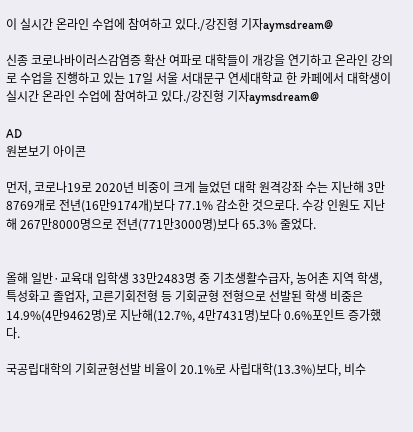이 실시간 온라인 수업에 참여하고 있다./강진형 기자aymsdream@

신종 코로나바이러스감염증 확산 여파로 대학들이 개강을 연기하고 온라인 강의로 수업을 진행하고 있는 17일 서울 서대문구 연세대학교 한 카페에서 대학생이 실시간 온라인 수업에 참여하고 있다./강진형 기자aymsdream@

AD
원본보기 아이콘

먼저, 코로나19로 2020년 비중이 크게 늘었던 대학 원격강좌 수는 지난해 3만8769개로 전년(16만9174개)보다 77.1% 감소한 것으로다. 수강 인원도 지난해 267만8000명으로 전년(771만3000명)보다 65.3% 줄었다.


올해 일반·교육대 입학생 33만2483명 중 기초생활수급자, 농어촌 지역 학생, 특성화고 졸업자, 고른기회전형 등 기회균형 전형으로 선발된 학생 비중은 14.9%(4만9462명)로 지난해(12.7%, 4만7431명)보다 0.6%포인트 증가했다.

국공립대학의 기회균형선발 비율이 20.1%로 사립대학(13.3%)보다, 비수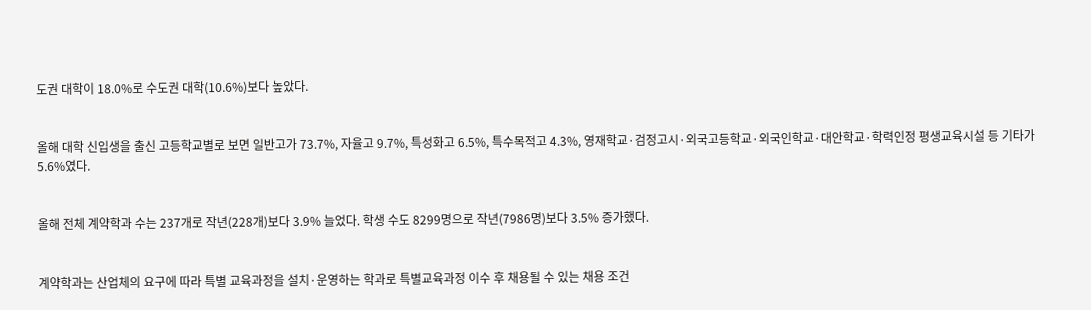도권 대학이 18.0%로 수도권 대학(10.6%)보다 높았다.


올해 대학 신입생을 출신 고등학교별로 보면 일반고가 73.7%, 자율고 9.7%, 특성화고 6.5%, 특수목적고 4.3%, 영재학교·검정고시·외국고등학교·외국인학교·대안학교·학력인정 평생교육시설 등 기타가 5.6%였다.


올해 전체 계약학과 수는 237개로 작년(228개)보다 3.9% 늘었다. 학생 수도 8299명으로 작년(7986명)보다 3.5% 증가했다.


계약학과는 산업체의 요구에 따라 특별 교육과정을 설치·운영하는 학과로 특별교육과정 이수 후 채용될 수 있는 채용 조건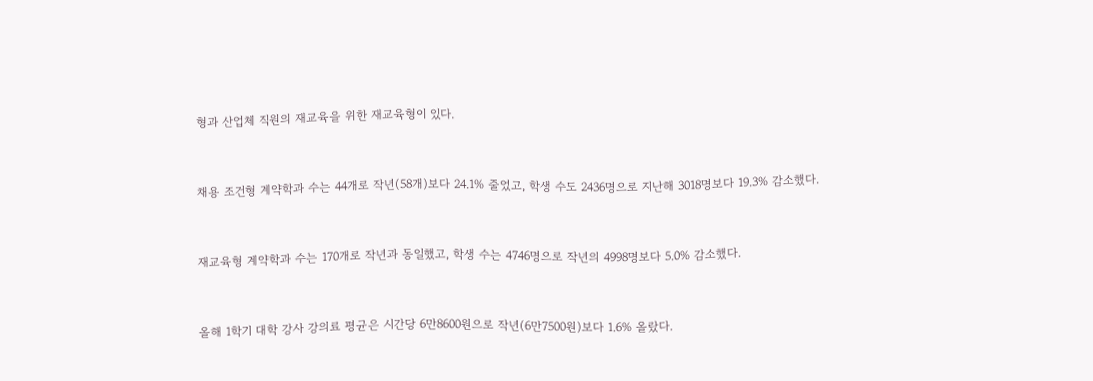형과 산업체 직원의 재교육을 위한 재교육형이 있다.


채용 조건형 계약학과 수는 44개로 작년(58개)보다 24.1% 줄었고, 학생 수도 2436명으로 지난해 3018명보다 19.3% 감소했다.


재교육형 계약학과 수는 170개로 작년과 동일했고, 학생 수는 4746명으로 작년의 4998명보다 5.0% 감소했다.


올해 1학기 대학 강사 강의료 평균은 시간당 6만8600원으로 작년(6만7500원)보다 1.6% 올랐다.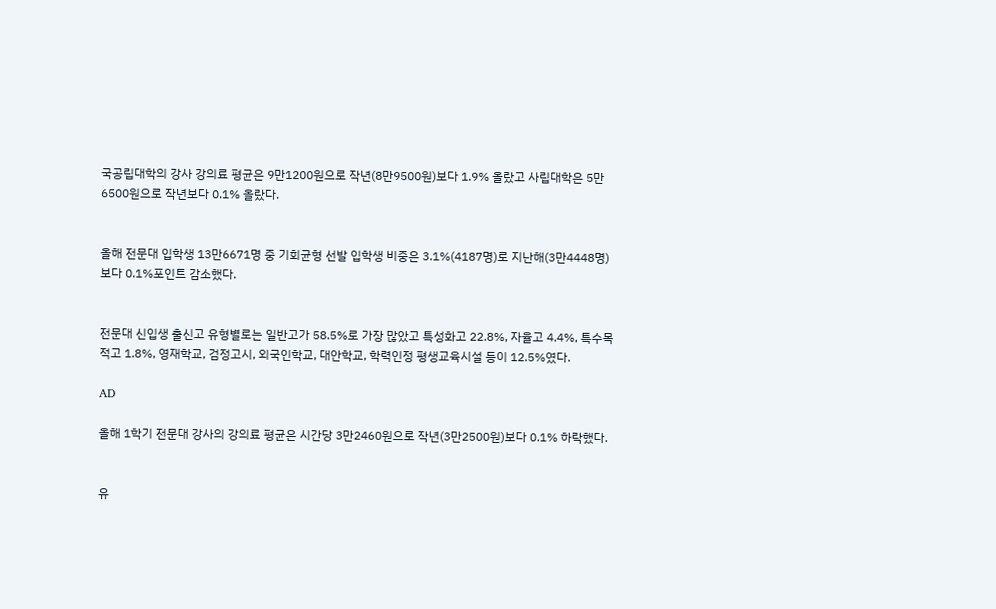국공립대학의 강사 강의료 평균은 9만1200원으로 작년(8만9500원)보다 1.9% 올랐고 사립대학은 5만6500원으로 작년보다 0.1% 올랐다.


올해 전문대 입학생 13만6671명 중 기회균형 선발 입학생 비중은 3.1%(4187명)로 지난해(3만4448명)보다 0.1%포인트 감소했다.


전문대 신입생 출신고 유형별로는 일반고가 58.5%로 가장 많았고 특성화고 22.8%, 자율고 4.4%, 특수목적고 1.8%, 영재학교, 검정고시, 외국인학교, 대안학교, 학력인정 평생교육시설 등이 12.5%였다.

AD

올해 1학기 전문대 강사의 강의료 평균은 시간당 3만2460원으로 작년(3만2500원)보다 0.1% 하락했다.


유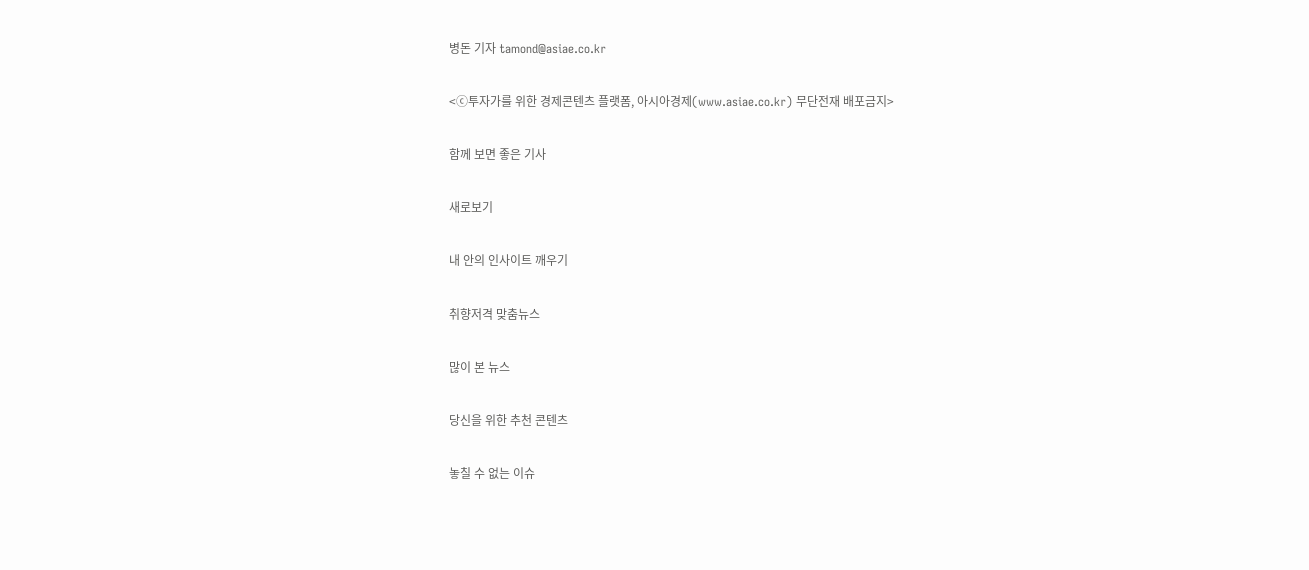병돈 기자 tamond@asiae.co.kr

<ⓒ투자가를 위한 경제콘텐츠 플랫폼, 아시아경제(www.asiae.co.kr) 무단전재 배포금지>

함께 보면 좋은 기사

새로보기

내 안의 인사이트 깨우기

취향저격 맞춤뉴스

많이 본 뉴스

당신을 위한 추천 콘텐츠

놓칠 수 없는 이슈